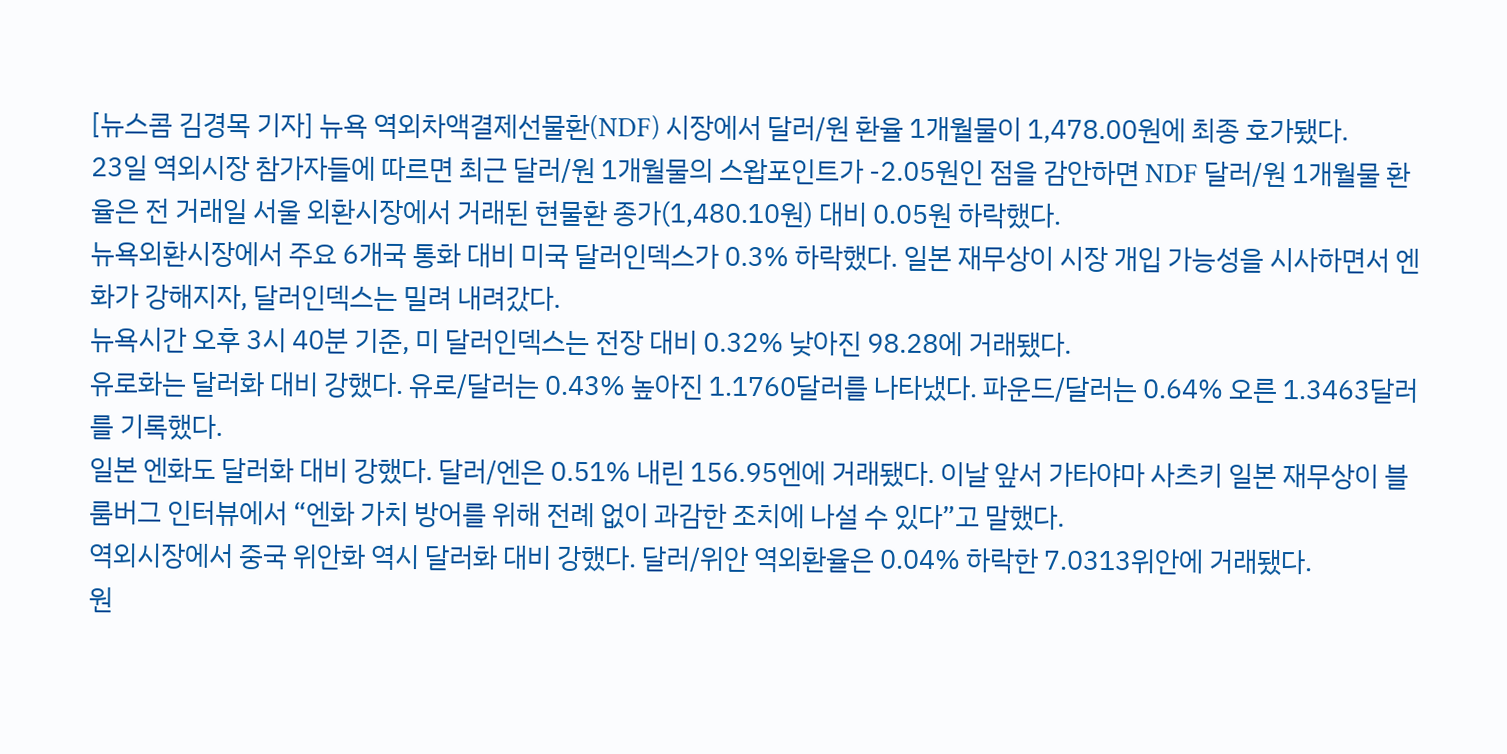[뉴스콤 김경목 기자] 뉴욕 역외차액결제선물환(NDF) 시장에서 달러/원 환율 1개월물이 1,478.00원에 최종 호가됐다.
23일 역외시장 참가자들에 따르면 최근 달러/원 1개월물의 스왑포인트가 -2.05원인 점을 감안하면 NDF 달러/원 1개월물 환율은 전 거래일 서울 외환시장에서 거래된 현물환 종가(1,480.10원) 대비 0.05원 하락했다.
뉴욕외환시장에서 주요 6개국 통화 대비 미국 달러인덱스가 0.3% 하락했다. 일본 재무상이 시장 개입 가능성을 시사하면서 엔화가 강해지자, 달러인덱스는 밀려 내려갔다.
뉴욕시간 오후 3시 40분 기준, 미 달러인덱스는 전장 대비 0.32% 낮아진 98.28에 거래됐다.
유로화는 달러화 대비 강했다. 유로/달러는 0.43% 높아진 1.1760달러를 나타냈다. 파운드/달러는 0.64% 오른 1.3463달러를 기록했다.
일본 엔화도 달러화 대비 강했다. 달러/엔은 0.51% 내린 156.95엔에 거래됐다. 이날 앞서 가타야마 사츠키 일본 재무상이 블룸버그 인터뷰에서 “엔화 가치 방어를 위해 전례 없이 과감한 조치에 나설 수 있다”고 말했다.
역외시장에서 중국 위안화 역시 달러화 대비 강했다. 달러/위안 역외환율은 0.04% 하락한 7.0313위안에 거래됐다.
원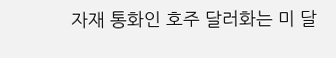자재 통화인 호주 달러화는 미 달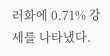러화에 0.71% 강세를 나타냈다.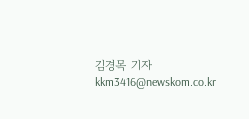김경목 기자 kkm3416@newskom.co.kr